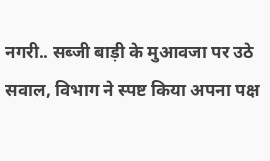नगरी.. सब्जी बाड़ी के मुआवजा पर उठे सवाल, विभाग ने स्पष्ट किया अपना पक्ष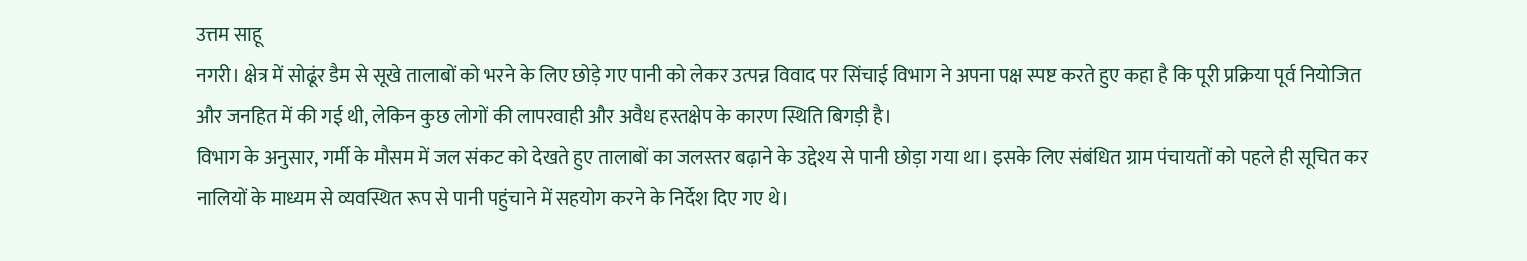उत्तम साहू
नगरी। क्षेत्र में सोढूंर डैम से सूखे तालाबों को भरने के लिए छोड़े गए पानी को लेकर उत्पन्न विवाद पर सिंचाई विभाग ने अपना पक्ष स्पष्ट करते हुए कहा है कि पूरी प्रक्रिया पूर्व नियोजित और जनहित में की गई थी, लेकिन कुछ लोगों की लापरवाही और अवैध हस्तक्षेप के कारण स्थिति बिगड़ी है।
विभाग के अनुसार, गर्मी के मौसम में जल संकट को देखते हुए तालाबों का जलस्तर बढ़ाने के उद्देश्य से पानी छोड़ा गया था। इसके लिए संबंधित ग्राम पंचायतों को पहले ही सूचित कर नालियों के माध्यम से व्यवस्थित रूप से पानी पहुंचाने में सहयोग करने के निर्देश दिए गए थे।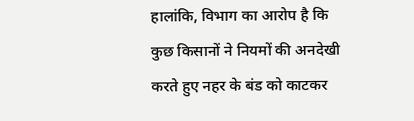हालांकि, विभाग का आरोप है कि कुछ किसानों ने नियमों की अनदेखी करते हुए नहर के बंड को काटकर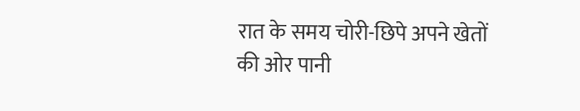रात के समय चोरी-छिपे अपने खेतों की ओर पानी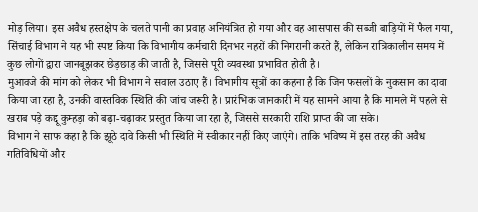मोड़ लिया। इस अवैध हस्तक्षेप के चलते पानी का प्रवाह अनियंत्रित हो गया और वह आसपास की सब्जी बाड़ियों में फैल गया,
सिंचाई विभाग ने यह भी स्पष्ट किया कि विभागीय कर्मचारी दिनभर नहरों की निगरानी करते हैं, लेकिन रात्रिकालीन समय में कुछ लोगों द्वारा जानबूझकर छेड़छाड़ की जाती है, जिससे पूरी व्यवस्था प्रभावित होती है।
मुआवजे की मांग को लेकर भी विभाग ने सवाल उठाए हैं। विभागीय सूत्रों का कहना है कि जिन फसलों के नुकसान का दावा किया जा रहा है, उनकी वास्तविक स्थिति की जांच जरूरी है। प्रारंभिक जानकारी में यह सामने आया है कि मामले में पहले से खराब पड़े कद्दू कुम्हड़ा को बढ़ा-चढ़ाकर प्रस्तुत किया जा रहा है, जिससे सरकारी राशि प्राप्त की जा सके।
विभाग ने साफ कहा है कि झूठे दावे किसी भी स्थिति में स्वीकार नहीं किए जाएंगे। ताकि भविष्य में इस तरह की अवैध गतिविधियों और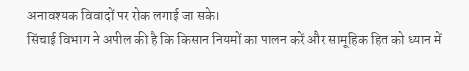अनावश्यक विवादों पर रोक लगाई जा सके।
सिंचाई विभाग ने अपील की है कि किसान नियमों का पालन करें और सामूहिक हित को ध्यान में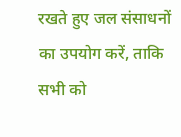रखते हुए जल संसाधनों का उपयोग करें, ताकि सभी को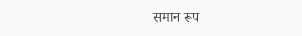समान रूप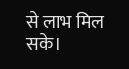से लाभ मिल सके।